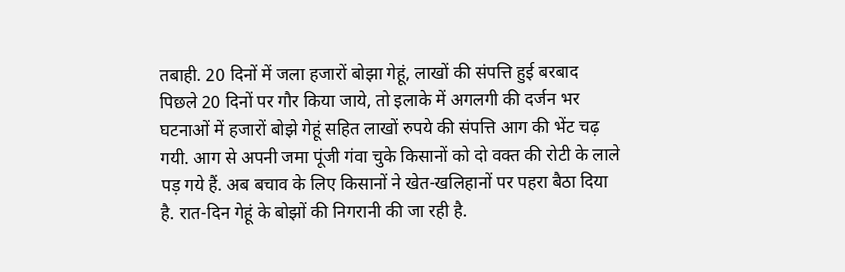तबाही. 20 दिनों में जला हजारों बोझा गेहूं, लाखों की संपत्ति हुई बरबाद
पिछले 20 दिनों पर गौर किया जाये, तो इलाके में अगलगी की दर्जन भर घटनाओं में हजारों बोझे गेहूं सहित लाखों रुपये की संपत्ति आग की भेंट चढ़ गयी. आग से अपनी जमा पूंजी गंवा चुके किसानों को दो वक्त की रोटी के लाले पड़ गये हैं. अब बचाव के लिए किसानों ने खेत-खलिहानों पर पहरा बैठा दिया है. रात-दिन गेहूं के बोझों की निगरानी की जा रही है.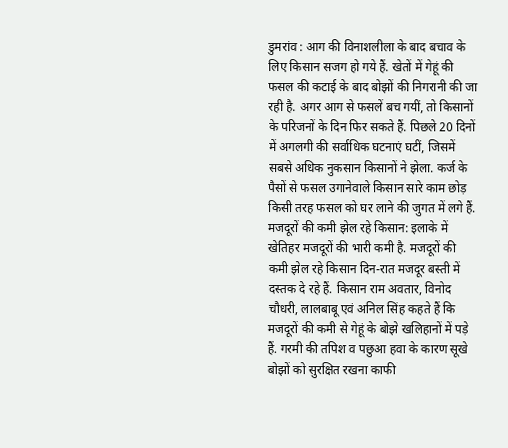डुमरांव : आग की विनाशलीला के बाद बचाव के लिए किसान सजग हो गये हैं. खेतों में गेहूं की फसल की कटाई के बाद बोझों की निगरानी की जा रही है. अगर आग से फसलें बच गयीं, तो किसानों के परिजनों के दिन फिर सकते हैं. पिछले 20 दिनों में अगलगी की सर्वाधिक घटनाएं घटीं, जिसमें सबसे अधिक नुकसान किसानों ने झेला. कर्ज के पैसों से फसल उगानेवाले किसान सारे काम छोड़ किसी तरह फसल को घर लाने की जुगत में लगे हैं.
मजदूरों की कमी झेल रहे किसान: इलाके में खेतिहर मजदूरों की भारी कमी है. मजदूरों की कमी झेल रहे किसान दिन-रात मजदूर बस्ती में दस्तक दे रहे हैं. किसान राम अवतार, विनोद चौधरी, लालबाबू एवं अनिल सिंह कहते हैं कि मजदूरों की कमी से गेहूं के बोझे खलिहानों में पड़े हैं. गरमी की तपिश व पछुआ हवा के कारण सूखे बोझों को सुरक्षित रखना काफी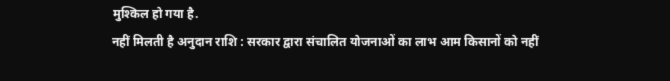मुश्किल हो गया है.
नहीं मिलती है अनुदान राशि : सरकार द्वारा संचालित योजनाओं का लाभ आम किसानों को नहीं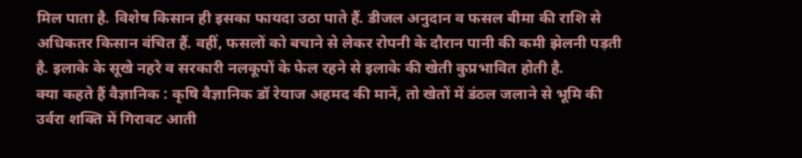मिल पाता है. विशेष किसान ही इसका फायदा उठा पाते हैं. डीजल अनुदान व फसल बीमा की राशि से अधिकतर किसान वंचित हैं. वहीं, फसलों को बचाने से लेकर रोपनी के दौरान पानी की कमी झेलनी पड़ती है. इलाके के सूखे नहरे व सरकारी नलकूपों के फेल रहने से इलाके की खेती कुप्रभावित होती है.
क्या कहते हैं वैज्ञानिक : कृषि वैज्ञानिक डॉ रेयाज अहमद की मानें, तो खेतों में डंठल जलाने से भूमि की उर्वरा शक्ति में गिरावट आती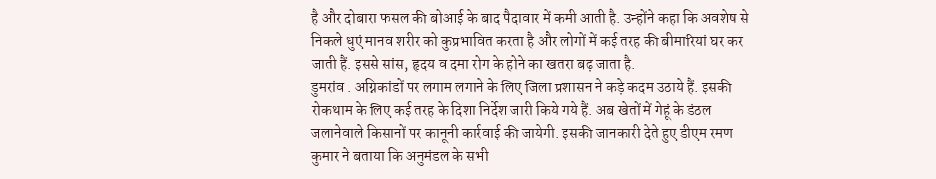है और दोबारा फसल की बोआई के बाद पैदावार में कमी आती है. उन्होंने कहा कि अवशेष से निकले धुएं मानव शरीर को कुप्रभावित करता है और लोगों में कई तरह की बीमारियां घर कर जाती हैं. इससे सांस, हृदय व दमा रोग के होने का खतरा बढ़ जाता है.
डुमरांव . अग्निकांडों पर लगाम लगाने के लिए जिला प्रशासन ने कड़े कदम उठाये हैं. इसकी रोकथाम के लिए कई तरह के दिशा निर्देश जारी किये गये हैं. अब खेतों में गेहूं के डंठल जलानेवाले किसानों पर कानूनी कार्रवाई की जायेगी. इसकी जानकारी देते हुए डीएम रमण कुमार ने बताया कि अनुमंडल के सभी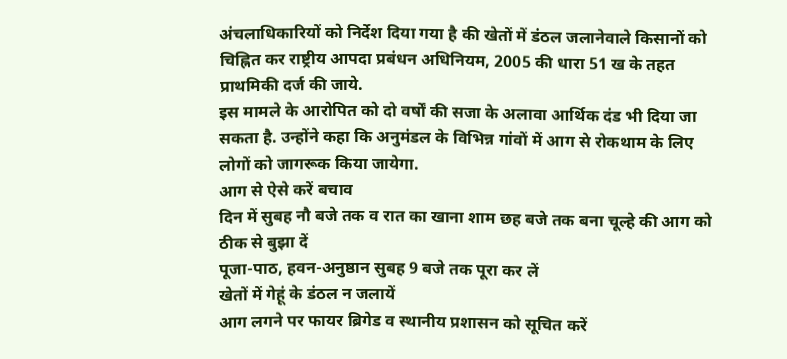अंचलाधिकारियों को निर्देश दिया गया है की खेतों में डंठल जलानेवाले किसानों को चिह्नित कर राष्ट्रीय आपदा प्रबंधन अधिनियम, 2005 की धारा 51 ख के तहत प्राथमिकी दर्ज की जाये.
इस मामले के आरोपित को दो वर्षों की सजा के अलावा आर्थिक दंड भी दिया जा सकता है. उन्होंने कहा कि अनुमंडल के विभिन्न गांवों में आग से रोकथाम के लिए लोगों को जागरूक किया जायेगा.
आग से ऐसे करें बचाव
दिन में सुबह नौ बजे तक व रात का खाना शाम छह बजे तक बना चूल्हे की आग को ठीक से बुझा दें
पूजा-पाठ, हवन-अनुष्ठान सुबह 9 बजे तक पूरा कर लें
खेतों में गेहूं के डंठल न जलायें
आग लगने पर फायर ब्रिगेड व स्थानीय प्रशासन को सूचित करें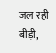जल रही बीड़ी,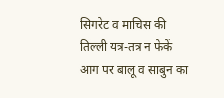सिगरेट व माचिस की तिल्ली यत्र-तत्र न फेकें
आग पर बालू व साबुन का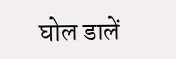घोल डालें